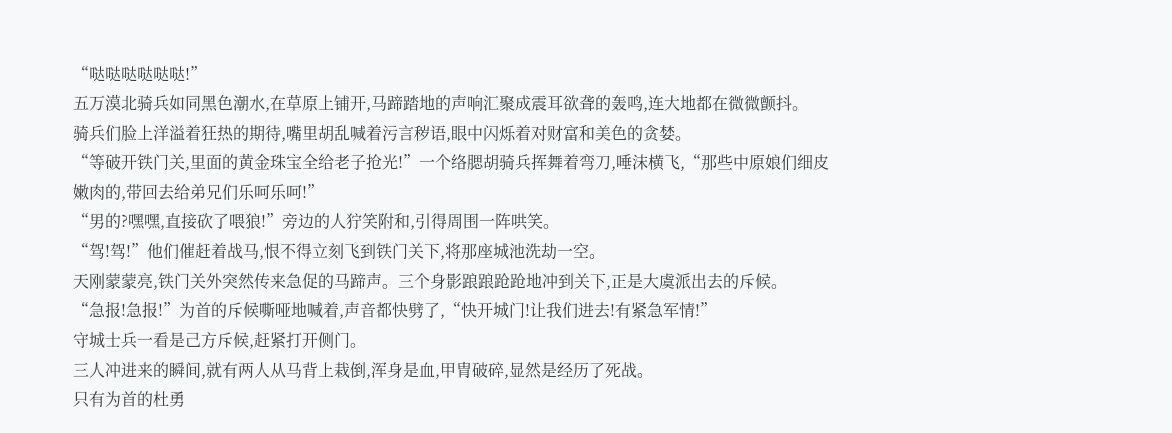“哒哒哒哒哒哒!”
五万漠北骑兵如同黑色潮水,在草原上铺开,马蹄踏地的声响汇聚成震耳欲聋的轰鸣,连大地都在微微颤抖。
骑兵们脸上洋溢着狂热的期待,嘴里胡乱喊着污言秽语,眼中闪烁着对财富和美色的贪婪。
“等破开铁门关,里面的黄金珠宝全给老子抢光!”一个络腮胡骑兵挥舞着弯刀,唾沫横飞,“那些中原娘们细皮嫩肉的,带回去给弟兄们乐呵乐呵!”
“男的?嘿嘿,直接砍了喂狼!”旁边的人狞笑附和,引得周围一阵哄笑。
“驾!驾!”他们催赶着战马,恨不得立刻飞到铁门关下,将那座城池洗劫一空。
天刚蒙蒙亮,铁门关外突然传来急促的马蹄声。三个身影踉踉跄跄地冲到关下,正是大虞派出去的斥候。
“急报!急报!”为首的斥候嘶哑地喊着,声音都快劈了,“快开城门!让我们进去!有紧急军情!”
守城士兵一看是己方斥候,赶紧打开侧门。
三人冲进来的瞬间,就有两人从马背上栽倒,浑身是血,甲胄破碎,显然是经历了死战。
只有为首的杜勇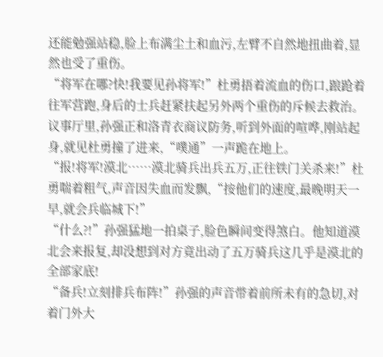还能勉强站稳,脸上布满尘土和血污,左臂不自然地扭曲着,显然也受了重伤。
“将军在哪?快!我要见孙将军!”杜勇捂着流血的伤口,踉跄着往军营跑,身后的士兵赶紧扶起另外两个重伤的斥候去救治。
议事厅里,孙强正和洛青衣商议防务,听到外面的喧哗,刚站起身,就见杜勇撞了进来,“噗通”一声跪在地上。
“报!将军!漠北……漠北骑兵出兵五万,正往铁门关杀来!”杜勇喘着粗气,声音因失血而发飘,“按他们的速度,最晚明天一早,就会兵临城下!”
“什么?!”孙强猛地一拍桌子,脸色瞬间变得煞白。他知道漠北会来报复,却没想到对方竟出动了五万骑兵这几乎是漠北的全部家底!
“备兵!立刻排兵布阵!”孙强的声音带着前所未有的急切,对着门外大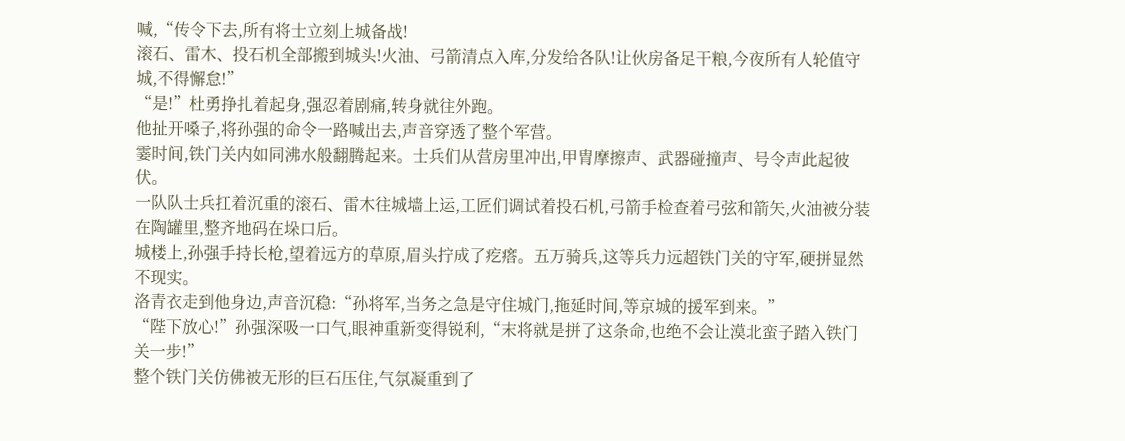喊,“传令下去,所有将士立刻上城备战!
滚石、雷木、投石机全部搬到城头!火油、弓箭清点入库,分发给各队!让伙房备足干粮,今夜所有人轮值守城,不得懈怠!”
“是!”杜勇挣扎着起身,强忍着剧痛,转身就往外跑。
他扯开嗓子,将孙强的命令一路喊出去,声音穿透了整个军营。
霎时间,铁门关内如同沸水般翻腾起来。士兵们从营房里冲出,甲胄摩擦声、武器碰撞声、号令声此起彼伏。
一队队士兵扛着沉重的滚石、雷木往城墙上运,工匠们调试着投石机,弓箭手检查着弓弦和箭矢,火油被分装在陶罐里,整齐地码在垛口后。
城楼上,孙强手持长枪,望着远方的草原,眉头拧成了疙瘩。五万骑兵,这等兵力远超铁门关的守军,硬拼显然不现实。
洛青衣走到他身边,声音沉稳:“孙将军,当务之急是守住城门,拖延时间,等京城的援军到来。”
“陛下放心!”孙强深吸一口气,眼神重新变得锐利,“末将就是拼了这条命,也绝不会让漠北蛮子踏入铁门关一步!”
整个铁门关仿佛被无形的巨石压住,气氛凝重到了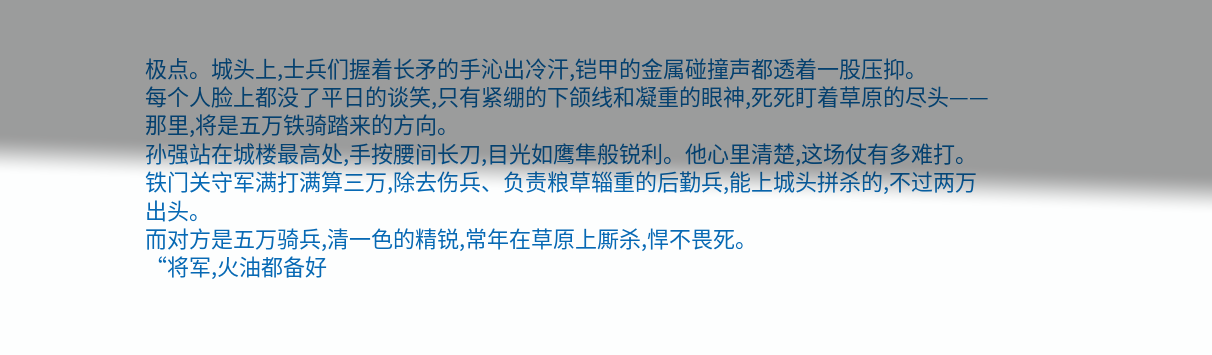极点。城头上,士兵们握着长矛的手沁出冷汗,铠甲的金属碰撞声都透着一股压抑。
每个人脸上都没了平日的谈笑,只有紧绷的下颌线和凝重的眼神,死死盯着草原的尽头——那里,将是五万铁骑踏来的方向。
孙强站在城楼最高处,手按腰间长刀,目光如鹰隼般锐利。他心里清楚,这场仗有多难打。
铁门关守军满打满算三万,除去伤兵、负责粮草辎重的后勤兵,能上城头拼杀的,不过两万出头。
而对方是五万骑兵,清一色的精锐,常年在草原上厮杀,悍不畏死。
“将军,火油都备好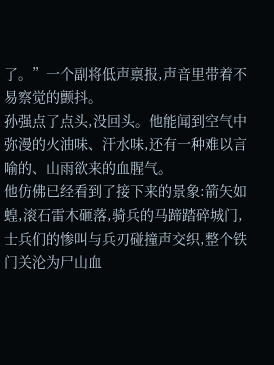了。”一个副将低声禀报,声音里带着不易察觉的颤抖。
孙强点了点头,没回头。他能闻到空气中弥漫的火油味、汗水味,还有一种难以言喻的、山雨欲来的血腥气。
他仿佛已经看到了接下来的景象:箭矢如蝗,滚石雷木砸落,骑兵的马蹄踏碎城门,士兵们的惨叫与兵刃碰撞声交织,整个铁门关沦为尸山血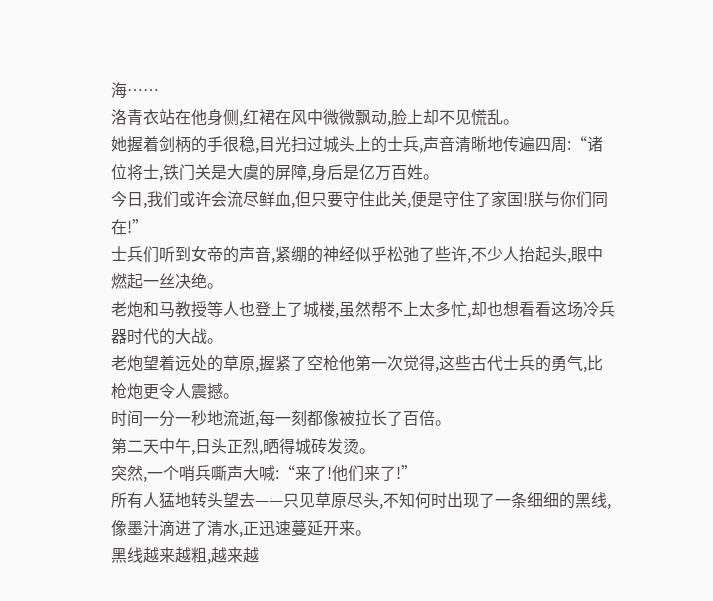海……
洛青衣站在他身侧,红裙在风中微微飘动,脸上却不见慌乱。
她握着剑柄的手很稳,目光扫过城头上的士兵,声音清晰地传遍四周:“诸位将士,铁门关是大虞的屏障,身后是亿万百姓。
今日,我们或许会流尽鲜血,但只要守住此关,便是守住了家国!朕与你们同在!”
士兵们听到女帝的声音,紧绷的神经似乎松弛了些许,不少人抬起头,眼中燃起一丝决绝。
老炮和马教授等人也登上了城楼,虽然帮不上太多忙,却也想看看这场冷兵器时代的大战。
老炮望着远处的草原,握紧了空枪他第一次觉得,这些古代士兵的勇气,比枪炮更令人震撼。
时间一分一秒地流逝,每一刻都像被拉长了百倍。
第二天中午,日头正烈,晒得城砖发烫。
突然,一个哨兵嘶声大喊:“来了!他们来了!”
所有人猛地转头望去——只见草原尽头,不知何时出现了一条细细的黑线,像墨汁滴进了清水,正迅速蔓延开来。
黑线越来越粗,越来越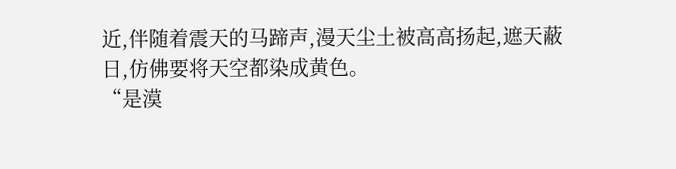近,伴随着震天的马蹄声,漫天尘土被高高扬起,遮天蔽日,仿佛要将天空都染成黄色。
“是漠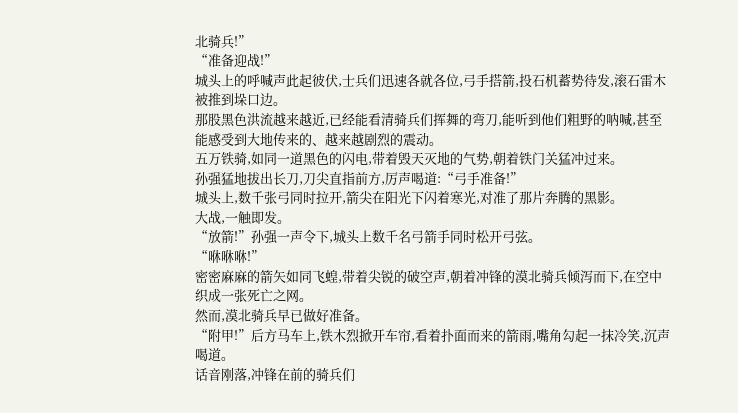北骑兵!”
“准备迎战!”
城头上的呼喊声此起彼伏,士兵们迅速各就各位,弓手搭箭,投石机蓄势待发,滚石雷木被推到垛口边。
那股黑色洪流越来越近,已经能看清骑兵们挥舞的弯刀,能听到他们粗野的呐喊,甚至能感受到大地传来的、越来越剧烈的震动。
五万铁骑,如同一道黑色的闪电,带着毁天灭地的气势,朝着铁门关猛冲过来。
孙强猛地拔出长刀,刀尖直指前方,厉声喝道:“弓手准备!”
城头上,数千张弓同时拉开,箭尖在阳光下闪着寒光,对准了那片奔腾的黑影。
大战,一触即发。
“放箭!”孙强一声令下,城头上数千名弓箭手同时松开弓弦。
“咻咻咻!”
密密麻麻的箭矢如同飞蝗,带着尖锐的破空声,朝着冲锋的漠北骑兵倾泻而下,在空中织成一张死亡之网。
然而,漠北骑兵早已做好准备。
“附甲!”后方马车上,铁木烈掀开车帘,看着扑面而来的箭雨,嘴角勾起一抹冷笑,沉声喝道。
话音刚落,冲锋在前的骑兵们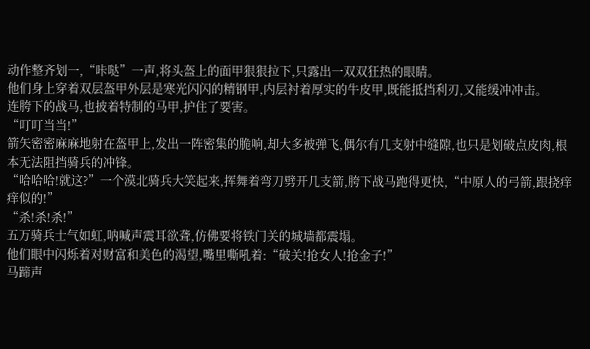动作整齐划一,“咔哒”一声,将头盔上的面甲狠狠拉下,只露出一双双狂热的眼睛。
他们身上穿着双层盔甲外层是寒光闪闪的精钢甲,内层衬着厚实的牛皮甲,既能抵挡利刃,又能缓冲冲击。
连胯下的战马,也披着特制的马甲,护住了要害。
“叮叮当当!”
箭矢密密麻麻地射在盔甲上,发出一阵密集的脆响,却大多被弹飞,偶尔有几支射中缝隙,也只是划破点皮肉,根本无法阻挡骑兵的冲锋。
“哈哈哈!就这?”一个漠北骑兵大笑起来,挥舞着弯刀劈开几支箭,胯下战马跑得更快,“中原人的弓箭,跟挠痒痒似的!”
“杀!杀!杀!”
五万骑兵士气如虹,呐喊声震耳欲聋,仿佛要将铁门关的城墙都震塌。
他们眼中闪烁着对财富和美色的渴望,嘴里嘶吼着:“破关!抢女人!抢金子!”
马蹄声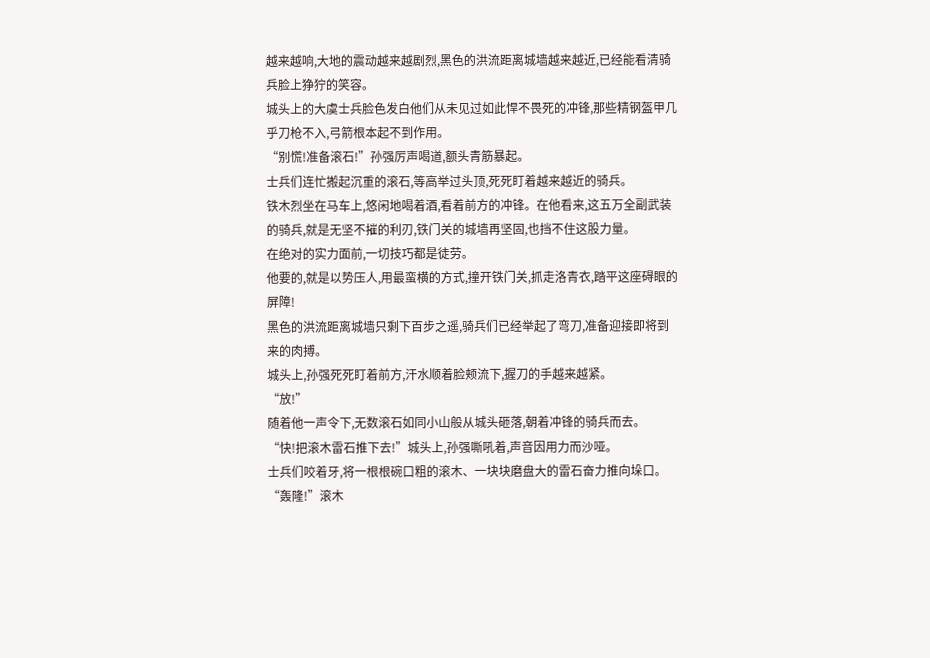越来越响,大地的震动越来越剧烈,黑色的洪流距离城墙越来越近,已经能看清骑兵脸上狰狞的笑容。
城头上的大虞士兵脸色发白他们从未见过如此悍不畏死的冲锋,那些精钢盔甲几乎刀枪不入,弓箭根本起不到作用。
“别慌!准备滚石!”孙强厉声喝道,额头青筋暴起。
士兵们连忙搬起沉重的滚石,等高举过头顶,死死盯着越来越近的骑兵。
铁木烈坐在马车上,悠闲地喝着酒,看着前方的冲锋。在他看来,这五万全副武装的骑兵,就是无坚不摧的利刃,铁门关的城墙再坚固,也挡不住这股力量。
在绝对的实力面前,一切技巧都是徒劳。
他要的,就是以势压人,用最蛮横的方式,撞开铁门关,抓走洛青衣,踏平这座碍眼的屏障!
黑色的洪流距离城墙只剩下百步之遥,骑兵们已经举起了弯刀,准备迎接即将到来的肉搏。
城头上,孙强死死盯着前方,汗水顺着脸颊流下,握刀的手越来越紧。
“放!”
随着他一声令下,无数滚石如同小山般从城头砸落,朝着冲锋的骑兵而去。
“快!把滚木雷石推下去!”城头上,孙强嘶吼着,声音因用力而沙哑。
士兵们咬着牙,将一根根碗口粗的滚木、一块块磨盘大的雷石奋力推向垛口。
“轰隆!”滚木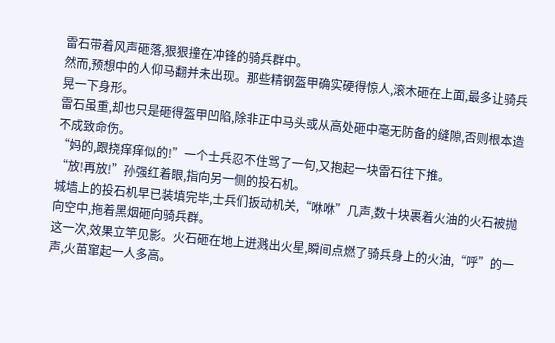雷石带着风声砸落,狠狠撞在冲锋的骑兵群中。
然而,预想中的人仰马翻并未出现。那些精钢盔甲确实硬得惊人,滚木砸在上面,最多让骑兵晃一下身形。
雷石虽重,却也只是砸得盔甲凹陷,除非正中马头或从高处砸中毫无防备的缝隙,否则根本造不成致命伤。
“妈的,跟挠痒痒似的!”一个士兵忍不住骂了一句,又抱起一块雷石往下推。
“放!再放!”孙强红着眼,指向另一侧的投石机。
城墙上的投石机早已装填完毕,士兵们扳动机关,“咻咻”几声,数十块裹着火油的火石被抛向空中,拖着黑烟砸向骑兵群。
这一次,效果立竿见影。火石砸在地上迸溅出火星,瞬间点燃了骑兵身上的火油,“呼”的一声,火苗窜起一人多高。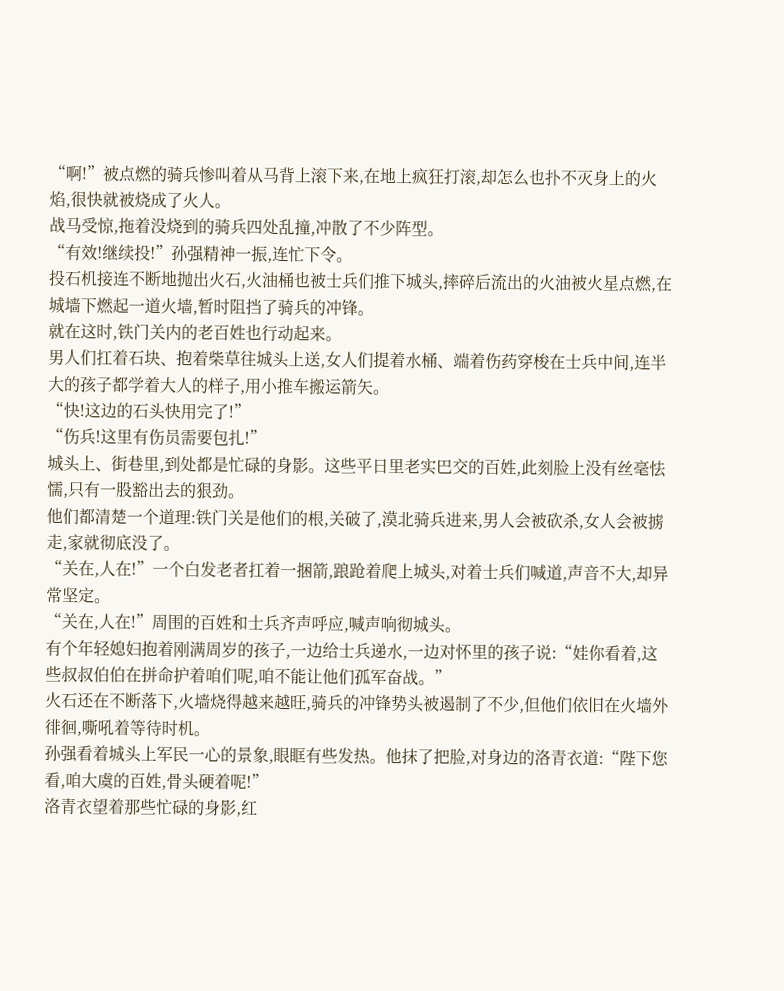“啊!”被点燃的骑兵惨叫着从马背上滚下来,在地上疯狂打滚,却怎么也扑不灭身上的火焰,很快就被烧成了火人。
战马受惊,拖着没烧到的骑兵四处乱撞,冲散了不少阵型。
“有效!继续投!”孙强精神一振,连忙下令。
投石机接连不断地抛出火石,火油桶也被士兵们推下城头,摔碎后流出的火油被火星点燃,在城墙下燃起一道火墙,暂时阻挡了骑兵的冲锋。
就在这时,铁门关内的老百姓也行动起来。
男人们扛着石块、抱着柴草往城头上送,女人们提着水桶、端着伤药穿梭在士兵中间,连半大的孩子都学着大人的样子,用小推车搬运箭矢。
“快!这边的石头快用完了!”
“伤兵!这里有伤员需要包扎!”
城头上、街巷里,到处都是忙碌的身影。这些平日里老实巴交的百姓,此刻脸上没有丝毫怯懦,只有一股豁出去的狠劲。
他们都清楚一个道理:铁门关是他们的根,关破了,漠北骑兵进来,男人会被砍杀,女人会被掳走,家就彻底没了。
“关在,人在!”一个白发老者扛着一捆箭,踉跄着爬上城头,对着士兵们喊道,声音不大,却异常坚定。
“关在,人在!”周围的百姓和士兵齐声呼应,喊声响彻城头。
有个年轻媳妇抱着刚满周岁的孩子,一边给士兵递水,一边对怀里的孩子说:“娃你看着,这些叔叔伯伯在拼命护着咱们呢,咱不能让他们孤军奋战。”
火石还在不断落下,火墙烧得越来越旺,骑兵的冲锋势头被遏制了不少,但他们依旧在火墙外徘徊,嘶吼着等待时机。
孙强看着城头上军民一心的景象,眼眶有些发热。他抹了把脸,对身边的洛青衣道:“陛下您看,咱大虞的百姓,骨头硬着呢!”
洛青衣望着那些忙碌的身影,红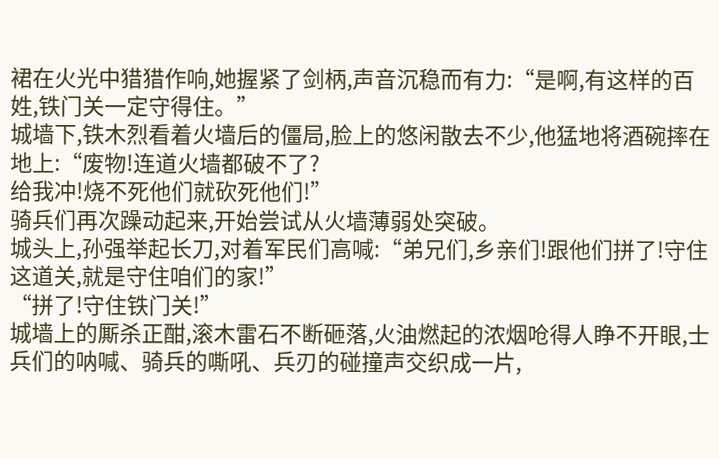裙在火光中猎猎作响,她握紧了剑柄,声音沉稳而有力:“是啊,有这样的百姓,铁门关一定守得住。”
城墙下,铁木烈看着火墙后的僵局,脸上的悠闲散去不少,他猛地将酒碗摔在地上:“废物!连道火墙都破不了?
给我冲!烧不死他们就砍死他们!”
骑兵们再次躁动起来,开始尝试从火墙薄弱处突破。
城头上,孙强举起长刀,对着军民们高喊:“弟兄们,乡亲们!跟他们拼了!守住这道关,就是守住咱们的家!”
“拼了!守住铁门关!”
城墙上的厮杀正酣,滚木雷石不断砸落,火油燃起的浓烟呛得人睁不开眼,士兵们的呐喊、骑兵的嘶吼、兵刃的碰撞声交织成一片,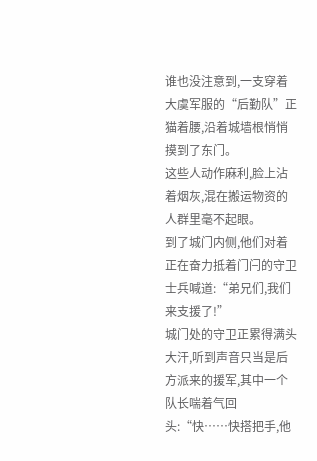谁也没注意到,一支穿着大虞军服的“后勤队”正猫着腰,沿着城墙根悄悄摸到了东门。
这些人动作麻利,脸上沾着烟灰,混在搬运物资的人群里毫不起眼。
到了城门内侧,他们对着正在奋力抵着门闩的守卫士兵喊道:“弟兄们,我们来支援了!”
城门处的守卫正累得满头大汗,听到声音只当是后方派来的援军,其中一个队长喘着气回头:“快……快搭把手,他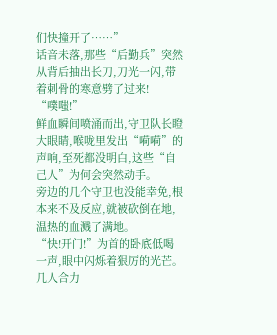们快撞开了……”
话音未落,那些“后勤兵”突然从背后抽出长刀,刀光一闪,带着刺骨的寒意劈了过来!
“噗嗤!”
鲜血瞬间喷涌而出,守卫队长瞪大眼睛,喉咙里发出“嗬嗬”的声响,至死都没明白,这些“自己人”为何会突然动手。
旁边的几个守卫也没能幸免,根本来不及反应,就被砍倒在地,温热的血溅了满地。
“快!开门!”为首的卧底低喝一声,眼中闪烁着狠厉的光芒。
几人合力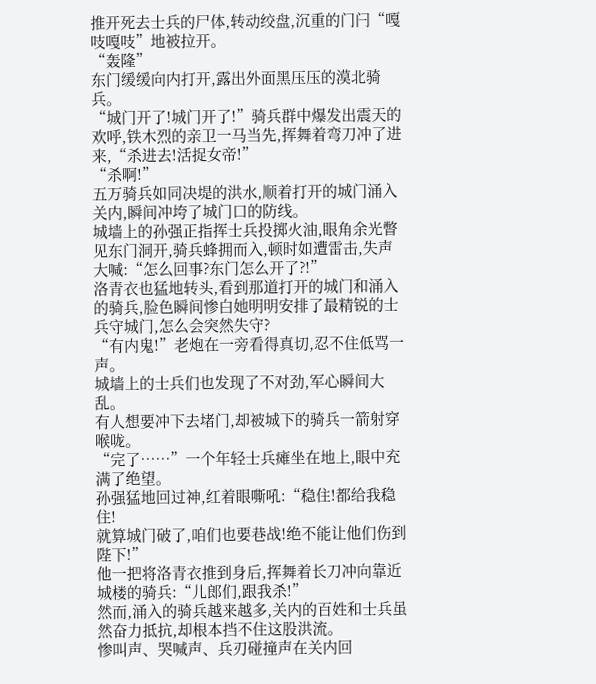推开死去士兵的尸体,转动绞盘,沉重的门闩“嘎吱嘎吱”地被拉开。
“轰隆”
东门缓缓向内打开,露出外面黑压压的漠北骑兵。
“城门开了!城门开了!”骑兵群中爆发出震天的欢呼,铁木烈的亲卫一马当先,挥舞着弯刀冲了进来,“杀进去!活捉女帝!”
“杀啊!”
五万骑兵如同决堤的洪水,顺着打开的城门涌入关内,瞬间冲垮了城门口的防线。
城墙上的孙强正指挥士兵投掷火油,眼角余光瞥见东门洞开,骑兵蜂拥而入,顿时如遭雷击,失声大喊:“怎么回事?东门怎么开了?!”
洛青衣也猛地转头,看到那道打开的城门和涌入的骑兵,脸色瞬间惨白她明明安排了最精锐的士兵守城门,怎么会突然失守?
“有内鬼!”老炮在一旁看得真切,忍不住低骂一声。
城墙上的士兵们也发现了不对劲,军心瞬间大乱。
有人想要冲下去堵门,却被城下的骑兵一箭射穿喉咙。
“完了……”一个年轻士兵瘫坐在地上,眼中充满了绝望。
孙强猛地回过神,红着眼嘶吼:“稳住!都给我稳住!
就算城门破了,咱们也要巷战!绝不能让他们伤到陛下!”
他一把将洛青衣推到身后,挥舞着长刀冲向靠近城楼的骑兵:“儿郎们,跟我杀!”
然而,涌入的骑兵越来越多,关内的百姓和士兵虽然奋力抵抗,却根本挡不住这股洪流。
惨叫声、哭喊声、兵刃碰撞声在关内回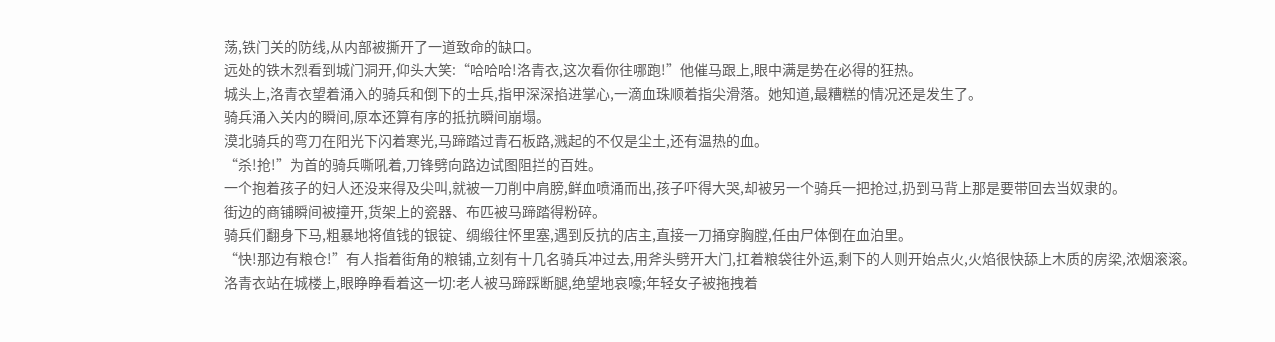荡,铁门关的防线,从内部被撕开了一道致命的缺口。
远处的铁木烈看到城门洞开,仰头大笑:“哈哈哈!洛青衣,这次看你往哪跑!”他催马跟上,眼中满是势在必得的狂热。
城头上,洛青衣望着涌入的骑兵和倒下的士兵,指甲深深掐进掌心,一滴血珠顺着指尖滑落。她知道,最糟糕的情况还是发生了。
骑兵涌入关内的瞬间,原本还算有序的抵抗瞬间崩塌。
漠北骑兵的弯刀在阳光下闪着寒光,马蹄踏过青石板路,溅起的不仅是尘土,还有温热的血。
“杀!抢!”为首的骑兵嘶吼着,刀锋劈向路边试图阻拦的百姓。
一个抱着孩子的妇人还没来得及尖叫,就被一刀削中肩膀,鲜血喷涌而出,孩子吓得大哭,却被另一个骑兵一把抢过,扔到马背上那是要带回去当奴隶的。
街边的商铺瞬间被撞开,货架上的瓷器、布匹被马蹄踏得粉碎。
骑兵们翻身下马,粗暴地将值钱的银锭、绸缎往怀里塞,遇到反抗的店主,直接一刀捅穿胸膛,任由尸体倒在血泊里。
“快!那边有粮仓!”有人指着街角的粮铺,立刻有十几名骑兵冲过去,用斧头劈开大门,扛着粮袋往外运,剩下的人则开始点火,火焰很快舔上木质的房梁,浓烟滚滚。
洛青衣站在城楼上,眼睁睁看着这一切:老人被马蹄踩断腿,绝望地哀嚎;年轻女子被拖拽着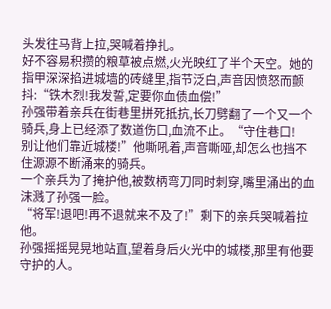头发往马背上拉,哭喊着挣扎。
好不容易积攒的粮草被点燃,火光映红了半个天空。她的指甲深深掐进城墙的砖缝里,指节泛白,声音因愤怒而颤抖:“铁木烈!我发誓,定要你血债血偿!”
孙强带着亲兵在街巷里拼死抵抗,长刀劈翻了一个又一个骑兵,身上已经添了数道伤口,血流不止。“守住巷口!
别让他们靠近城楼!”他嘶吼着,声音嘶哑,却怎么也挡不住源源不断涌来的骑兵。
一个亲兵为了掩护他,被数柄弯刀同时刺穿,嘴里涌出的血沫溅了孙强一脸。
“将军!退吧!再不退就来不及了!”剩下的亲兵哭喊着拉他。
孙强摇摇晃晃地站直,望着身后火光中的城楼,那里有他要守护的人。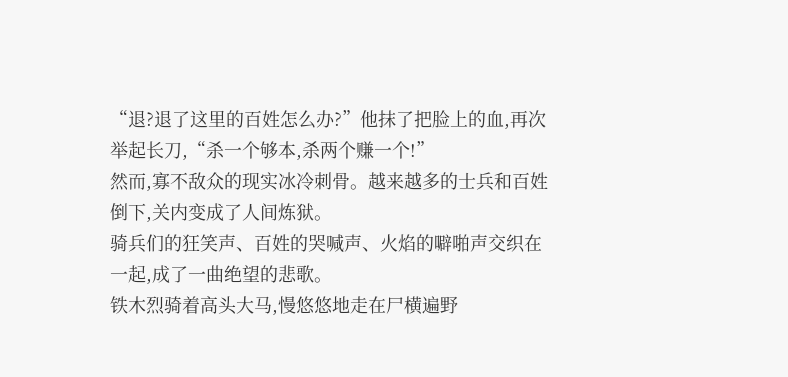“退?退了这里的百姓怎么办?”他抹了把脸上的血,再次举起长刀,“杀一个够本,杀两个赚一个!”
然而,寡不敌众的现实冰冷刺骨。越来越多的士兵和百姓倒下,关内变成了人间炼狱。
骑兵们的狂笑声、百姓的哭喊声、火焰的噼啪声交织在一起,成了一曲绝望的悲歌。
铁木烈骑着高头大马,慢悠悠地走在尸横遍野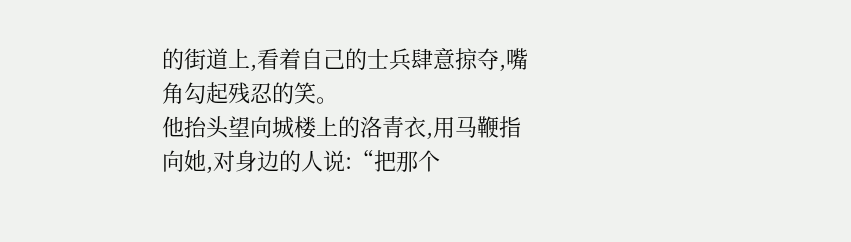的街道上,看着自己的士兵肆意掠夺,嘴角勾起残忍的笑。
他抬头望向城楼上的洛青衣,用马鞭指向她,对身边的人说:“把那个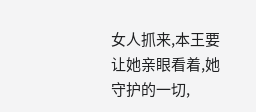女人抓来,本王要让她亲眼看着,她守护的一切,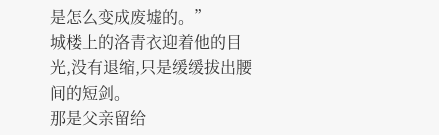是怎么变成废墟的。”
城楼上的洛青衣迎着他的目光,没有退缩,只是缓缓拔出腰间的短剑。
那是父亲留给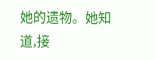她的遗物。她知道,接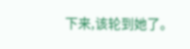下来,该轮到她了。